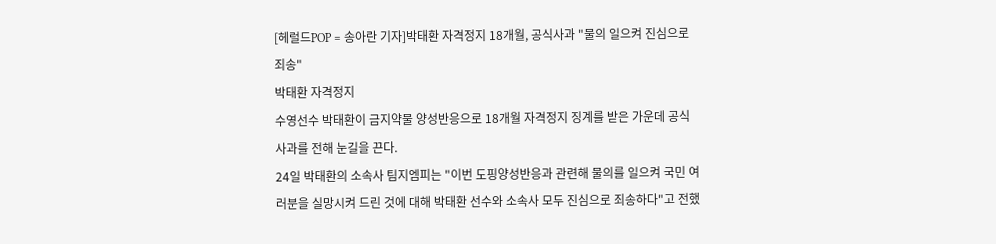[헤럴드POP = 송아란 기자]박태환 자격정지 18개월, 공식사과 "물의 일으켜 진심으로 죄송"
박태환 자격정지
수영선수 박태환이 금지약물 양성반응으로 18개월 자격정지 징계를 받은 가운데 공식 사과를 전해 눈길을 끈다.
24일 박태환의 소속사 팀지엠피는 "이번 도핑양성반응과 관련해 물의를 일으켜 국민 여러분을 실망시켜 드린 것에 대해 박태환 선수와 소속사 모두 진심으로 죄송하다"고 전했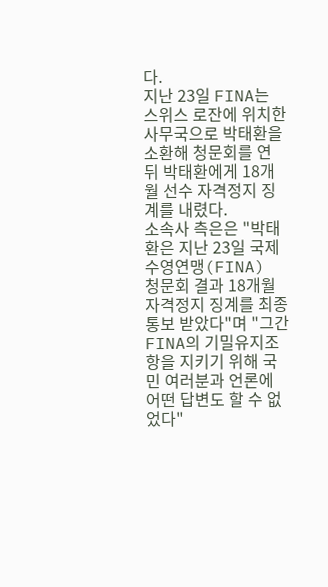다.
지난 23일 FINA는 스위스 로잔에 위치한 사무국으로 박태환을 소환해 청문회를 연 뒤 박태환에게 18개월 선수 자격정지 징계를 내렸다.
소속사 측은은 "박태환은 지난 23일 국제수영연맹(FINA) 청문회 결과 18개월 자격정지 징계를 최종 통보 받았다"며 "그간 FINA의 기밀유지조항을 지키기 위해 국민 여러분과 언론에 어떤 답변도 할 수 없었다"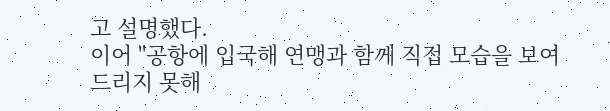고 설명했다.
이어 "공항에 입국해 연맹과 함께 직접 모습을 보여드리지 못해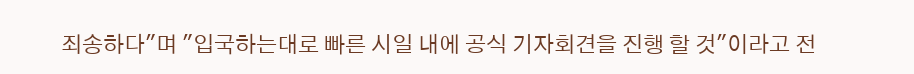죄송하다"며 "입국하는대로 빠른 시일 내에 공식 기자회견을 진행 할 것"이라고 전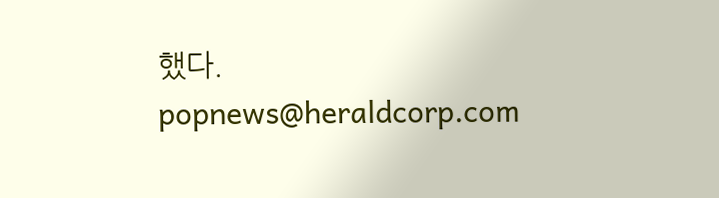했다.
popnews@heraldcorp.com